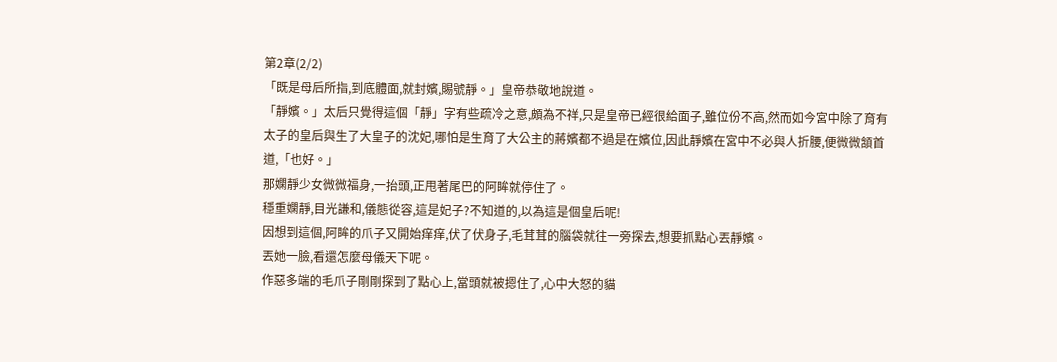第2章(2/2)
「既是母后所指,到底體面,就封嬪,賜號靜。」皇帝恭敬地說道。
「靜嬪。」太后只覺得這個「靜」字有些疏冷之意,頗為不祥,只是皇帝已經很給面子,雖位份不高,然而如今宮中除了育有太子的皇后與生了大皇子的沈妃,哪怕是生育了大公主的蔣嬪都不過是在嬪位,因此靜嬪在宮中不必與人折腰,便微微頷首道,「也好。」
那嫻靜少女微微福身,一抬頭,正甩著尾巴的阿眸就停住了。
穩重嫻靜,目光謙和,儀態從容,這是妃子?不知道的,以為這是個皇后呢!
因想到這個,阿眸的爪子又開始痒痒,伏了伏身子,毛茸茸的腦袋就往一旁探去,想要抓點心丟靜嬪。
丟她一臉,看還怎麼母儀天下呢。
作惡多端的毛爪子剛剛探到了點心上,當頭就被摁住了,心中大怒的貓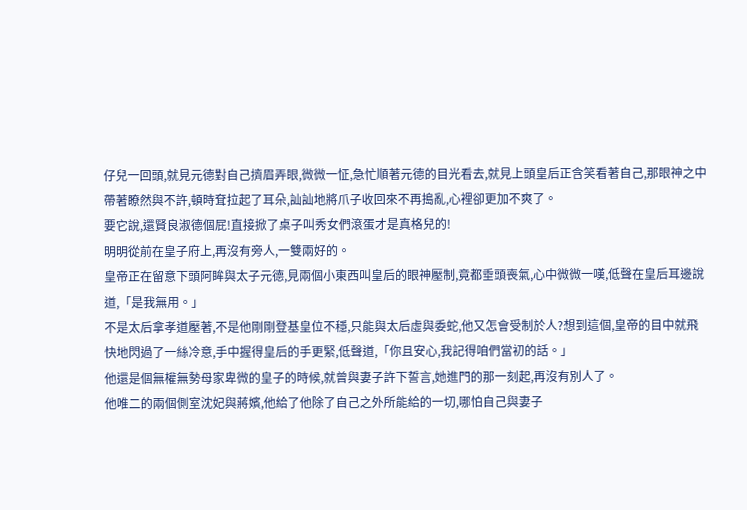仔兒一回頭,就見元德對自己擠眉弄眼,微微一怔,急忙順著元德的目光看去,就見上頭皇后正含笑看著自己,那眼神之中帶著瞭然與不許,頓時耷拉起了耳朵,訕訕地將爪子收回來不再搗亂,心裡卻更加不爽了。
要它說,還賢良淑德個屁!直接掀了桌子叫秀女們滾蛋才是真格兒的!
明明從前在皇子府上,再沒有旁人,一雙兩好的。
皇帝正在留意下頭阿眸與太子元德,見兩個小東西叫皇后的眼神壓制,竟都垂頭喪氣,心中微微一嘆,低聲在皇后耳邊說道,「是我無用。」
不是太后拿孝道壓著,不是他剛剛登基皇位不穩,只能與太后虛與委蛇,他又怎會受制於人?想到這個,皇帝的目中就飛快地閃過了一絲冷意,手中握得皇后的手更緊,低聲道,「你且安心,我記得咱們當初的話。」
他還是個無權無勢母家卑微的皇子的時候,就曾與妻子許下誓言,她進門的那一刻起,再沒有別人了。
他唯二的兩個側室沈妃與蔣嬪,他給了他除了自己之外所能給的一切,哪怕自己與妻子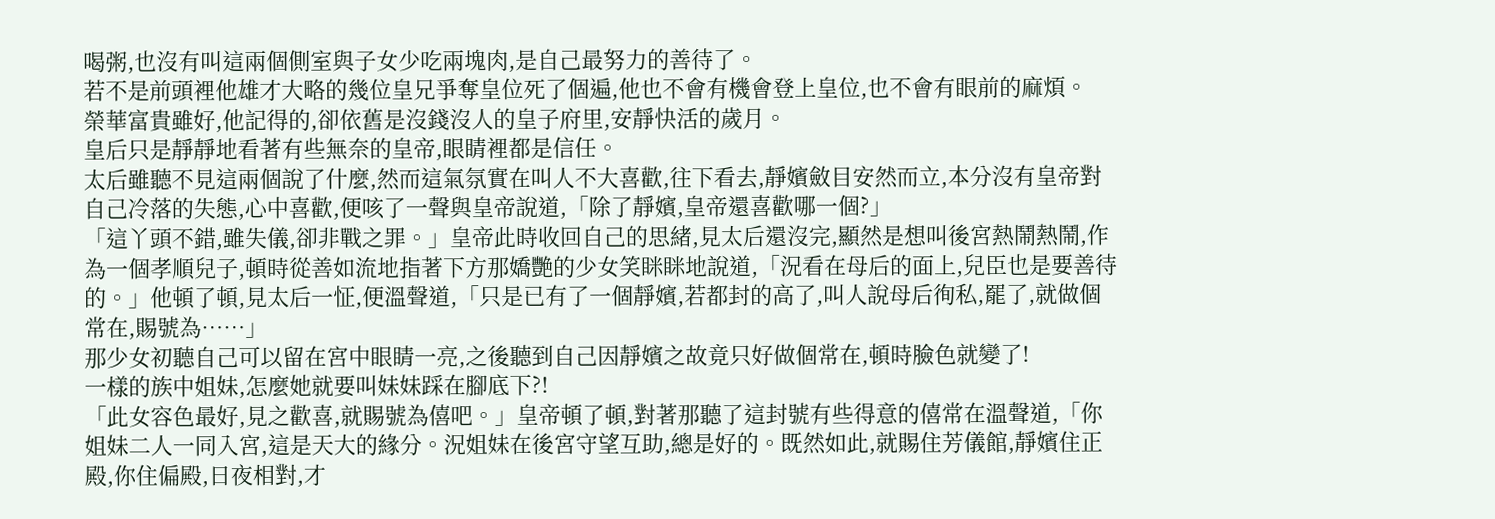喝粥,也沒有叫這兩個側室與子女少吃兩塊肉,是自己最努力的善待了。
若不是前頭裡他雄才大略的幾位皇兄爭奪皇位死了個遍,他也不會有機會登上皇位,也不會有眼前的麻煩。
榮華富貴雖好,他記得的,卻依舊是沒錢沒人的皇子府里,安靜快活的歲月。
皇后只是靜靜地看著有些無奈的皇帝,眼睛裡都是信任。
太后雖聽不見這兩個說了什麼,然而這氣氛實在叫人不大喜歡,往下看去,靜嬪斂目安然而立,本分沒有皇帝對自己冷落的失態,心中喜歡,便咳了一聲與皇帝說道,「除了靜嬪,皇帝還喜歡哪一個?」
「這丫頭不錯,雖失儀,卻非戰之罪。」皇帝此時收回自己的思緒,見太后還沒完,顯然是想叫後宮熱鬧熱鬧,作為一個孝順兒子,頓時從善如流地指著下方那嬌艷的少女笑眯眯地說道,「況看在母后的面上,兒臣也是要善待的。」他頓了頓,見太后一怔,便溫聲道,「只是已有了一個靜嬪,若都封的高了,叫人說母后徇私,罷了,就做個常在,賜號為……」
那少女初聽自己可以留在宮中眼睛一亮,之後聽到自己因靜嬪之故竟只好做個常在,頓時臉色就變了!
一樣的族中姐妹,怎麼她就要叫妹妹踩在腳底下?!
「此女容色最好,見之歡喜,就賜號為僖吧。」皇帝頓了頓,對著那聽了這封號有些得意的僖常在溫聲道,「你姐妹二人一同入宮,這是天大的緣分。況姐妹在後宮守望互助,總是好的。既然如此,就賜住芳儀館,靜嬪住正殿,你住偏殿,日夜相對,才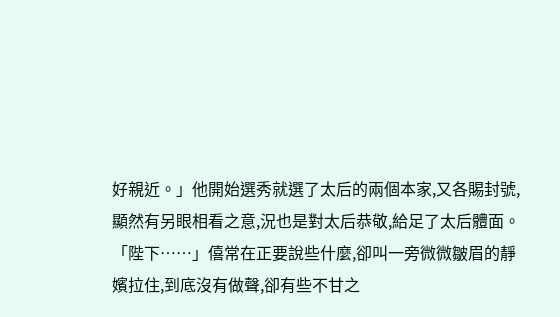好親近。」他開始選秀就選了太后的兩個本家,又各賜封號,顯然有另眼相看之意,況也是對太后恭敬,給足了太后體面。
「陛下……」僖常在正要說些什麼,卻叫一旁微微皺眉的靜嬪拉住,到底沒有做聲,卻有些不甘之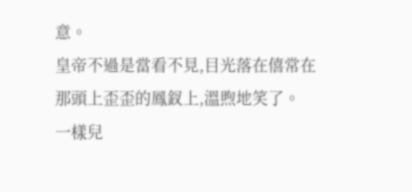意。
皇帝不過是當看不見,目光落在僖常在那頭上歪歪的鳳釵上,溫煦地笑了。
一樣兒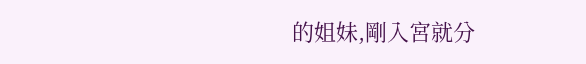的姐妹,剛入宮就分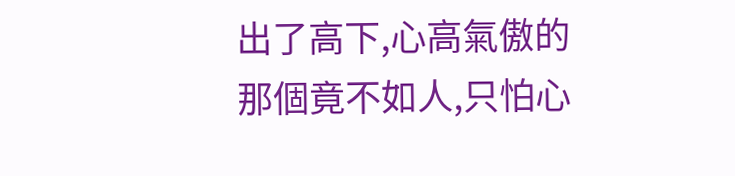出了高下,心高氣傲的那個竟不如人,只怕心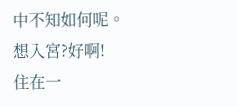中不知如何呢。
想入宮?好啊!
住在一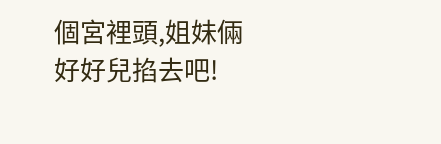個宮裡頭,姐妹倆好好兒掐去吧!